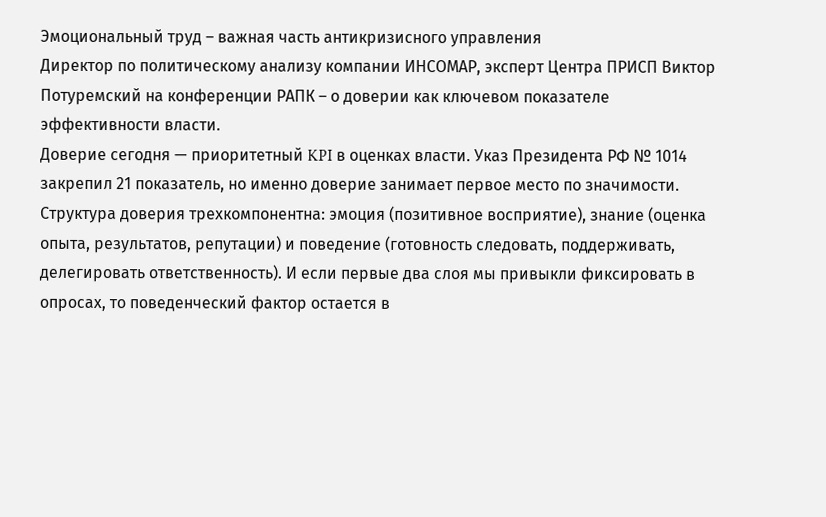Эмоциональный труд – важная часть антикризисного управления
Директор по политическому анализу компании ИНСОМАР, эксперт Центра ПРИСП Виктор Потуремский на конференции РАПК – о доверии как ключевом показателе эффективности власти.
Доверие сегодня — приоритетный KPI в оценках власти. Указ Президента РФ № 1014 закрепил 21 показатель, но именно доверие занимает первое место по значимости.
Структура доверия трехкомпонентна: эмоция (позитивное восприятие), знание (оценка опыта, результатов, репутации) и поведение (готовность следовать, поддерживать, делегировать ответственность). И если первые два слоя мы привыкли фиксировать в опросах, то поведенческий фактор остается в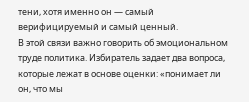тени, хотя именно он — самый верифицируемый и самый ценный.
В этой связи важно говорить об эмоциональном труде политика. Избиратель задает два вопроса, которые лежат в основе оценки: «понимает ли он, что мы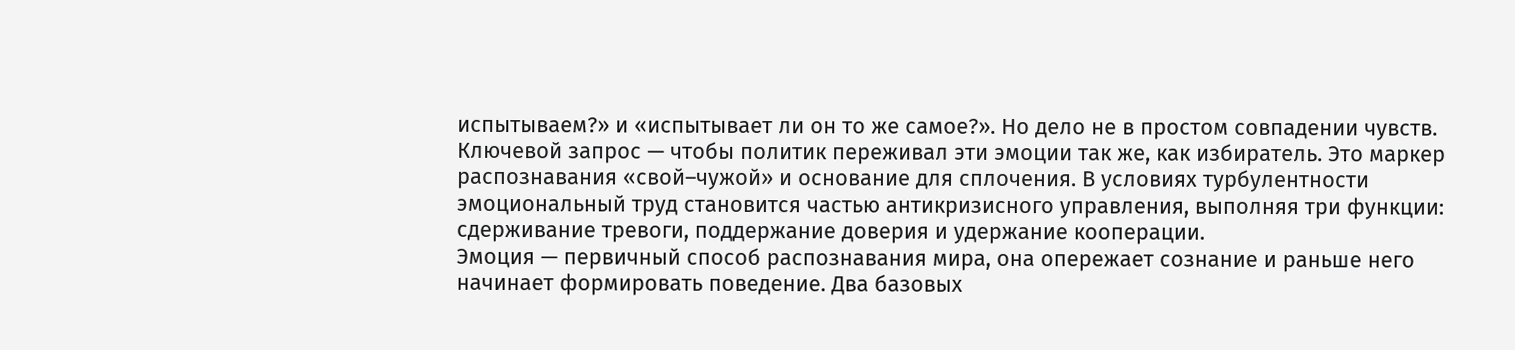испытываем?» и «испытывает ли он то же самое?». Но дело не в простом совпадении чувств. Ключевой запрос — чтобы политик переживал эти эмоции так же, как избиратель. Это маркер распознавания «свой–чужой» и основание для сплочения. В условиях турбулентности эмоциональный труд становится частью антикризисного управления, выполняя три функции: сдерживание тревоги, поддержание доверия и удержание кооперации.
Эмоция — первичный способ распознавания мира, она опережает сознание и раньше него начинает формировать поведение. Два базовых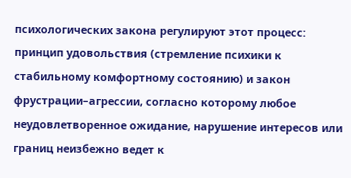психологических закона регулируют этот процесс: принцип удовольствия (стремление психики к стабильному комфортному состоянию) и закон фрустрации–агрессии, согласно которому любое неудовлетворенное ожидание, нарушение интересов или границ неизбежно ведет к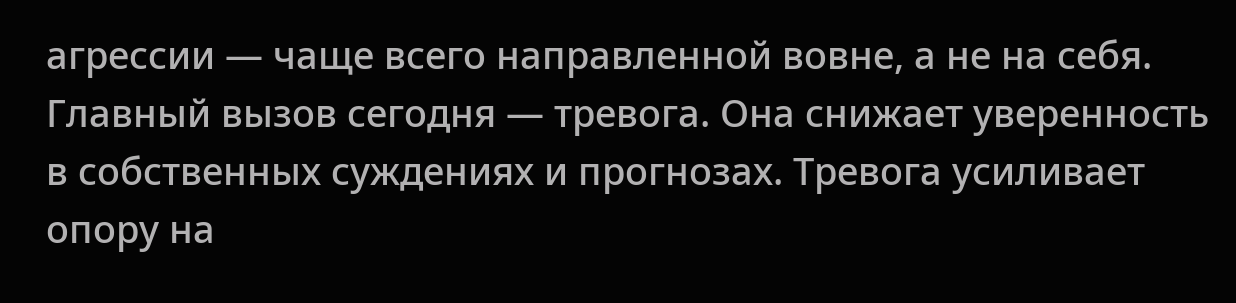агрессии — чаще всего направленной вовне, а не на себя.
Главный вызов сегодня — тревога. Она снижает уверенность в собственных суждениях и прогнозах. Тревога усиливает опору на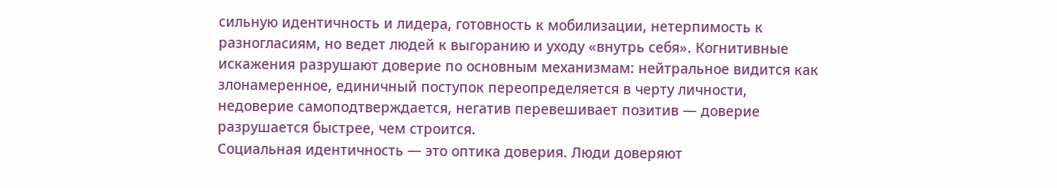сильную идентичность и лидера, готовность к мобилизации, нетерпимость к разногласиям, но ведет людей к выгоранию и уходу «внутрь себя». Когнитивные искажения разрушают доверие по основным механизмам: нейтральное видится как злонамеренное, единичный поступок переопределяется в черту личности, недоверие самоподтверждается, негатив перевешивает позитив — доверие разрушается быстрее, чем строится.
Социальная идентичность — это оптика доверия. Люди доверяют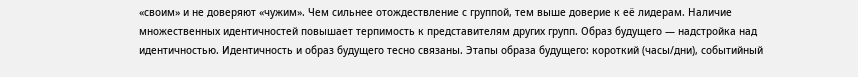«своим» и не доверяют «чужим». Чем сильнее отождествление с группой, тем выше доверие к её лидерам. Наличие множественных идентичностей повышает терпимость к представителям других групп. Образ будущего — надстройка над идентичностью. Идентичность и образ будущего тесно связаны. Этапы образа будущего: короткий (часы/дни), событийный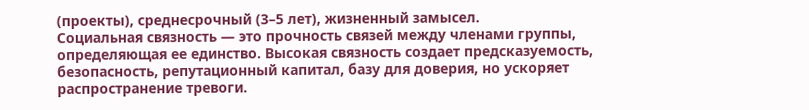(проекты), среднесрочный (3–5 лет), жизненный замысел.
Социальная связность — это прочность связей между членами группы, определяющая ее единство. Высокая связность создает предсказуемость, безопасность, репутационный капитал, базу для доверия, но ускоряет распространение тревоги.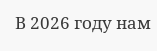В 2026 году нам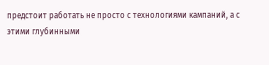предстоит работать не просто с технологиями кампаний, а с этими глубинными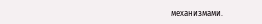механизмами.